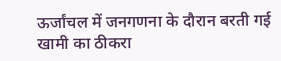ऊर्जांचल में जनगणना के दौरान बरती गई खामी का ठीकरा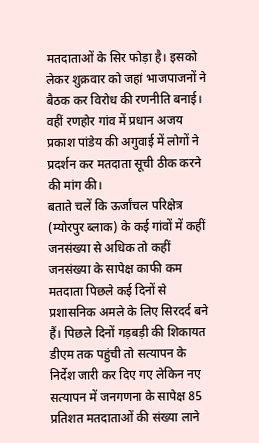मतदाताओं के सिर फोड़ा है। इसको लेकर शुक्रवार को जहां भाजपाजनों ने बैठक कर विरोध की रणनीति बनाई। वहीं रणहोर गांव में प्रधान अजय प्रकाश पांडेय की अगुवाई में लोगों ने प्रदर्शन कर मतदाता सूची ठीक करने की मांग की।
बताते चलें कि ऊर्जांचल परिक्षेत्र (म्योरपुर ब्लाक) के कई गांवों में कहीं जनसंख्या से अधिक तो कहीं जनसंख्या के सापेक्ष काफी कम मतदाता पिछले कई दिनों से प्रशासनिक अमले के लिए सिरदर्द बने हैं। पिछले दिनों गड़बड़ी की शिकायत डीएम तक पहुंची तो सत्यापन के निर्देश जारी कर दिए गए लेकिन नए सत्यापन में जनगणना के सापेक्ष 85 प्रतिशत मतदाताओं की संख्या लाने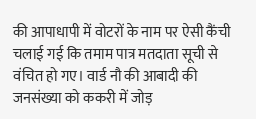की आपाधापी में वोटरों के नाम पर ऐसी कैंची चलाई गई कि तमाम पात्र मतदाता सूची से वंचित हो गए। वार्ड नौ की आबादी की जनसंख्या को ककरी में जोड़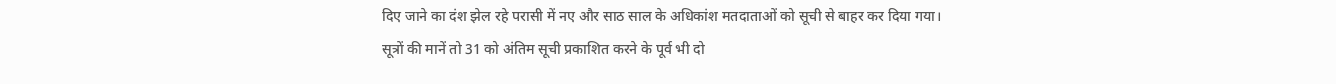दिए जाने का दंश झेल रहे परासी में नए और साठ साल के अधिकांश मतदाताओं को सूची से बाहर कर दिया गया।
सूत्रों की मानें तो 31 को अंतिम सूची प्रकाशित करने के पूर्व भी दो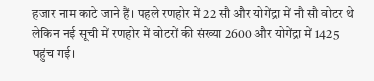हजार नाम काटे जाने हैं। पहले रणहोर में 22 सौ और योगेंद्रा में नौ सौ वोटर थे लेकिन नई सूची में रणहोर में वोटरों की संख्या 2600 और योगेंद्रा में 1425 पहुंच गई।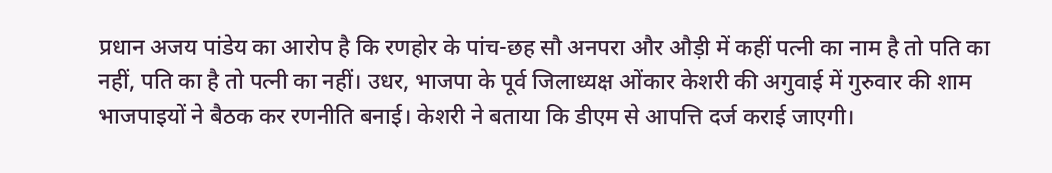प्रधान अजय पांडेय का आरोप है कि रणहोर के पांच-छह सौ अनपरा और औड़ी में कहीं पत्नी का नाम है तो पति का नहीं, पति का है तो पत्नी का नहीं। उधर, भाजपा के पूर्व जिलाध्यक्ष ओंकार केशरी की अगुवाई में गुरुवार की शाम भाजपाइयों ने बैठक कर रणनीति बनाई। केशरी ने बताया कि डीएम से आपत्ति दर्ज कराई जाएगी।